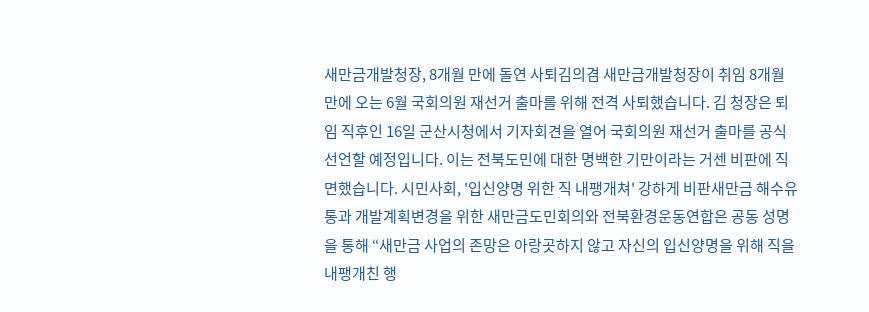새만금개발청장, 8개월 만에 돌연 사퇴김의겸 새만금개발청장이 취임 8개월 만에 오는 6월 국회의원 재선거 출마를 위해 전격 사퇴했습니다. 김 청장은 퇴임 직후인 16일 군산시청에서 기자회견을 열어 국회의원 재선거 출마를 공식 선언할 예정입니다. 이는 전북도민에 대한 명백한 기만이라는 거센 비판에 직면했습니다. 시민사회, '입신양명 위한 직 내팽개쳐' 강하게 비판새만금 해수유통과 개발계획변경을 위한 새만금도민회의와 전북환경운동연합은 공동 성명을 통해 “새만금 사업의 존망은 아랑곳하지 않고 자신의 입신양명을 위해 직을 내팽개친 행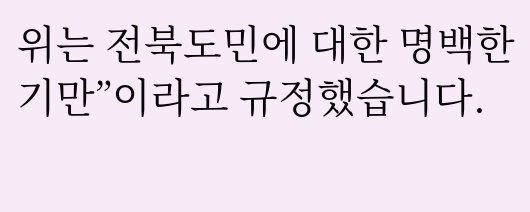위는 전북도민에 대한 명백한 기만”이라고 규정했습니다.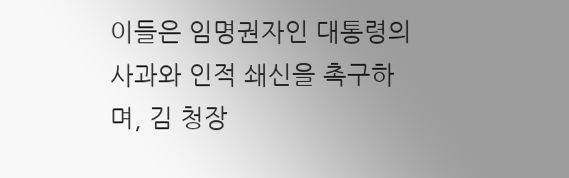이들은 임명권자인 대통령의 사과와 인적 쇄신을 촉구하며, 김 청장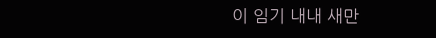이 임기 내내 새만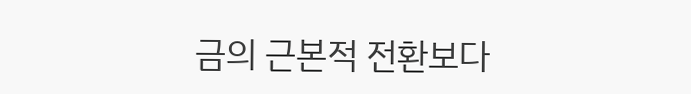금의 근본적 전환보다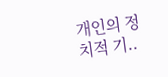개인의 정치적 기..